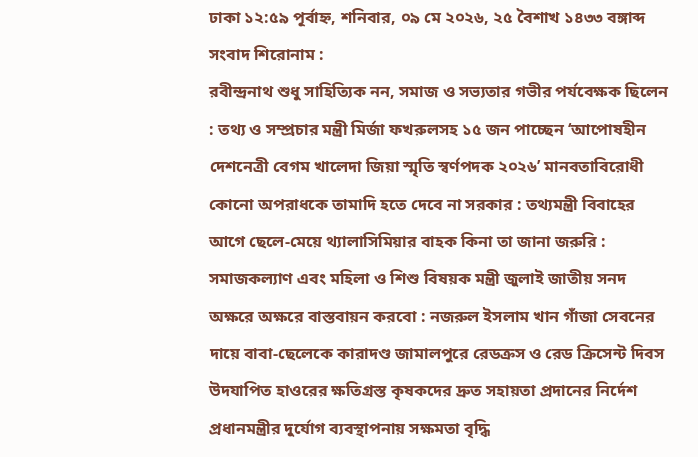ঢাকা ১২:৫৯ পূর্বাহ্ন, শনিবার, ০৯ মে ২০২৬, ২৫ বৈশাখ ১৪৩৩ বঙ্গাব্দ
সংবাদ শিরোনাম :
রবীন্দ্রনাথ শুধু সাহিত্যিক নন, সমাজ ও সভ্যতার গভীর পর্যবেক্ষক ছিলেন : তথ্য ও সম্প্রচার মন্ত্রী মির্জা ফখরুলসহ ১৫ জন পাচ্ছেন ‘আপোষহীন দেশনেত্রী বেগম খালেদা জিয়া স্মৃতি স্বর্ণপদক ২০২৬’ মানবতাবিরোধী কোনো অপরাধকে তামাদি হতে দেবে না সরকার : তথ্যমন্ত্রী বিবাহের আগে ছেলে-মেয়ে থ্যালাসিমিয়ার বাহক কিনা তা জানা জরুরি : সমাজকল্যাণ এবং মহিলা ও শিশু বিষয়ক মন্ত্রী জুলাই জাতীয় সনদ অক্ষরে অক্ষরে বাস্তবায়ন করবো : নজরুল ইসলাম খান গাঁজা সেবনের দায়ে বাবা-ছেলেকে কারাদণ্ড জামালপুরে রেডক্রস ও রেড ক্রিসেন্ট দিবস উদযাপিত হাওরের ক্ষতিগ্রস্ত কৃষকদের দ্রুত সহায়তা প্রদানের নির্দেশ প্রধানমন্ত্রীর দুর্যোগ ব্যবস্থাপনায় সক্ষমতা বৃদ্ধি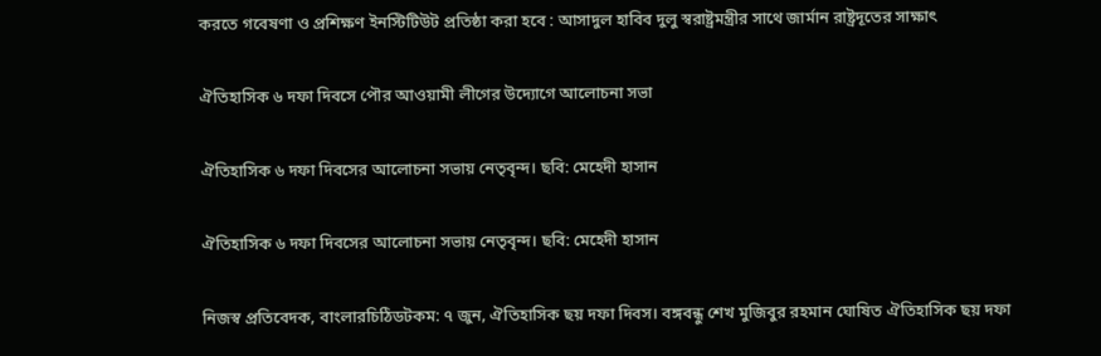করতে গবেষণা ও প্রশিক্ষণ ইনস্টিটিউট প্রতিষ্ঠা করা হবে : আসাদুল হাবিব দুলু স্বরাষ্ট্রমন্ত্রীর সাথে জার্মান রাষ্ট্রদূতের সাক্ষাৎ

ঐতিহাসিক ৬ দফা দিবসে পৌর আওয়ামী লীগের উদ্যোগে আলোচনা সভা

ঐতিহাসিক ৬ দফা দিবসের আলোচনা সভায় নেতৃবৃন্দ। ছবি: মেহেদী হাসান

ঐতিহাসিক ৬ দফা দিবসের আলোচনা সভায় নেতৃবৃন্দ। ছবি: মেহেদী হাসান

নিজস্ব প্রতিবেদক, বাংলারচিঠিডটকম: ৭ জুন, ঐতিহাসিক ছয় দফা দিবস। বঙ্গবন্ধু শেখ মুজিবুর রহমান ঘোষিত ঐতিহাসিক ছয় দফা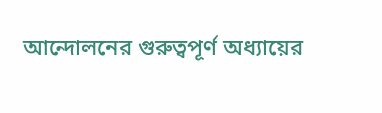আন্দোলনের গুরুত্বপূর্ণ অধ্যায়ের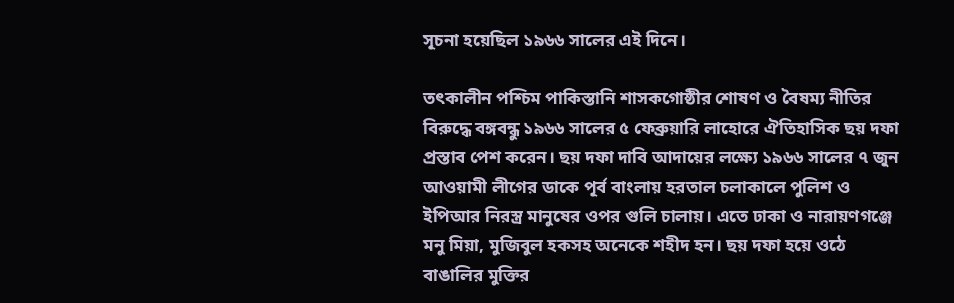সূচনা হয়েছিল ১৯৬৬ সালের এই দিনে।

তৎকালীন পশ্চিম পাকিস্তানি শাসকগোষ্ঠীর শোষণ ও বৈষম্য নীতির বিরুদ্ধে বঙ্গবন্ধু ১৯৬৬ সালের ৫ ফেব্রুয়ারি লাহোরে ঐতিহাসিক ছয় দফা প্রস্তাব পেশ করেন। ছয় দফা দাবি আদায়ের লক্ষ্যে ১৯৬৬ সালের ৭ জুন আওয়ামী লীগের ডাকে পূর্ব বাংলায় হরতাল চলাকালে পুলিশ ও ইপিআর নিরস্ত্র মানুষের ওপর গুলি চালায়। এতে ঢাকা ও নারায়ণগঞ্জে মনু মিয়া, মুজিবুল হকসহ অনেকে শহীদ হন। ছয় দফা হয়ে ওঠে বাঙালির মুক্তির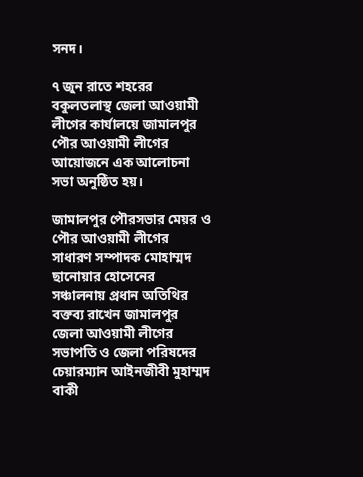সনদ।

৭ জুন রাতে শহরের বকুলতলাস্থ জেলা আওয়ামী লীগের কার্যালয়ে জামালপুর পৌর আওয়ামী লীগের আয়োজনে এক আলোচনা সভা অনুষ্ঠিত হয়।

জামালপুর পৌরসভার মেয়র ও পৌর আওয়ামী লীগের সাধারণ সম্পাদক মোহাম্মদ ছানোয়ার হোসেনের সঞ্চালনায় প্রধান অতিথির বক্তব্য রাখেন জামালপুর জেলা আওয়ামী লীগের সভাপতি ও জেলা পরিষদের চেয়ারম্যান আইনজীবী মুহাম্মদ বাকী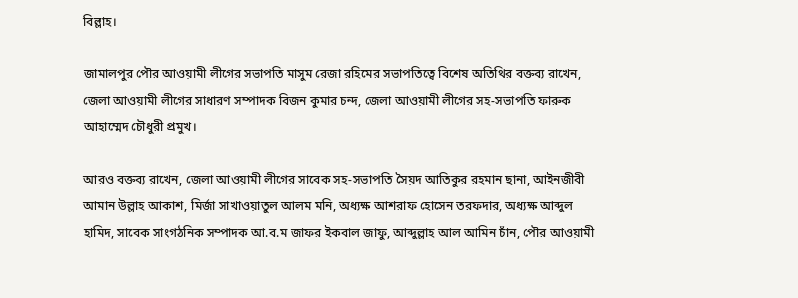বিল্লাহ।

জামালপুর পৌর আওয়ামী লীগের সভাপতি মাসুম রেজা রহিমের সভাপতিত্বে বিশেষ অতিথির বক্তব্য রাখেন, জেলা আওয়ামী লীগের সাধারণ সম্পাদক বিজন কুমার চন্দ, জেলা আওয়ামী লীগের সহ-সভাপতি ফারুক আহাম্মেদ চৌধুরী প্রমুখ।

আরও বক্তব্য রাখেন, জেলা আওয়ামী লীগের সাবেক সহ-সভাপতি সৈয়দ আতিকুর রহমান ছানা, আইনজীবী আমান উল্লাহ আকাশ, মির্জা সাখাওয়াতুল আলম মনি, অধ্যক্ষ আশরাফ হোসেন তরফদার, অধ্যক্ষ আব্দুল হামিদ, সাবেক সাংগঠনিক সম্পাদক আ.ব.ম জাফর ইকবাল জাফু, আব্দুল্লাহ আল আমিন চাঁন, পৌর আওয়ামী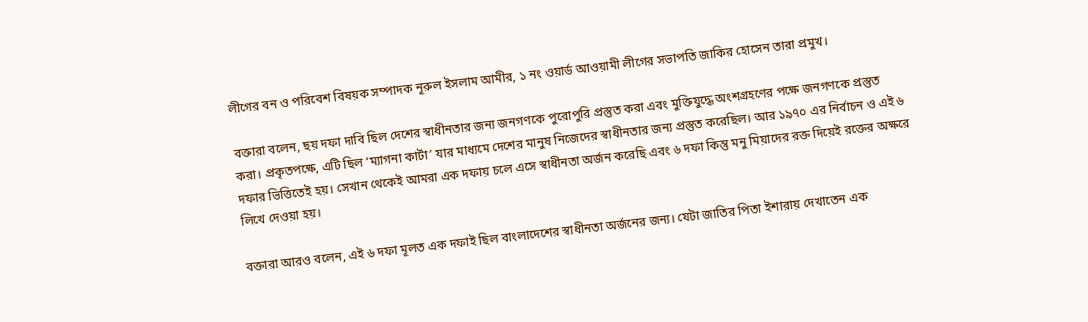লীগের বন ও পরিবেশ বিষয়ক সম্পাদক নূরুল ইসলাম আমীর, ১ নং ওয়ার্ড আওয়ামী লীগের সভাপতি জাকির হোসেন তারা প্রমুখ।

বক্তারা বলেন, ছয় দফা দাবি ছিল দেশের স্বাধীনতার জন্য জনগণকে পুরোপুরি প্রস্তুত করা এবং মুক্তিযুদ্ধে অংশগ্রহণের পক্ষে জনগণকে প্রস্তুত করা। প্রকৃতপক্ষে, এটি ছিল ‘ম্যাগনা কার্টা’ যার মাধ্যমে দেশের মানুষ নিজেদের স্বাধীনতার জন্য প্রস্তুত করেছিল। আর ১৯৭০ এর নির্বাচন ও এই ৬ দফার ভিত্তিতেই হয়। সেখান থেকেই আমরা এক দফায় চলে এসে স্বাধীনতা অর্জন করেছি এবং ৬ দফা কিন্তু মনু মিয়াদের রক্ত দিয়েই রক্তের অক্ষরে লিখে দেওয়া হয়।

বক্তারা আরও বলেন, এই ৬ দফা মূলত এক দফাই ছিল বাংলাদেশের স্বাধীনতা অর্জনের জন্য। যেটা জাতির পিতা ইশারায় দেখাতেন এক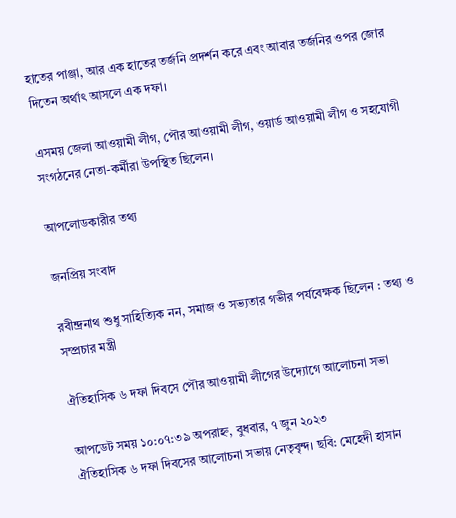হাতের পাঞ্জা, আর এক হাতের তর্জনি প্রদর্শন করে এবং আবার তর্জনির ওপর জোর দিতেন অর্থাৎ আসলে এক দফা।

এসময় জেলা আওয়ামী লীগ, পৌর আওয়ামী লীগ, ওয়ার্ড আওয়ামী লীগ ও সহযোগী সংগঠনের নেতা-কর্মীরা উপস্থিত ছিলেন।

আপলোডকারীর তথ্য

জনপ্রিয় সংবাদ

রবীন্দ্রনাথ শুধু সাহিত্যিক নন, সমাজ ও সভ্যতার গভীর পর্যবেক্ষক ছিলেন : তথ্য ও সম্প্রচার মন্ত্রী

ঐতিহাসিক ৬ দফা দিবসে পৌর আওয়ামী লীগের উদ্যোগে আলোচনা সভা

আপডেট সময় ১০:০৭:৩৯ অপরাহ্ন, বুধবার, ৭ জুন ২০২৩
ঐতিহাসিক ৬ দফা দিবসের আলোচনা সভায় নেতৃবৃন্দ। ছবি: মেহেদী হাসান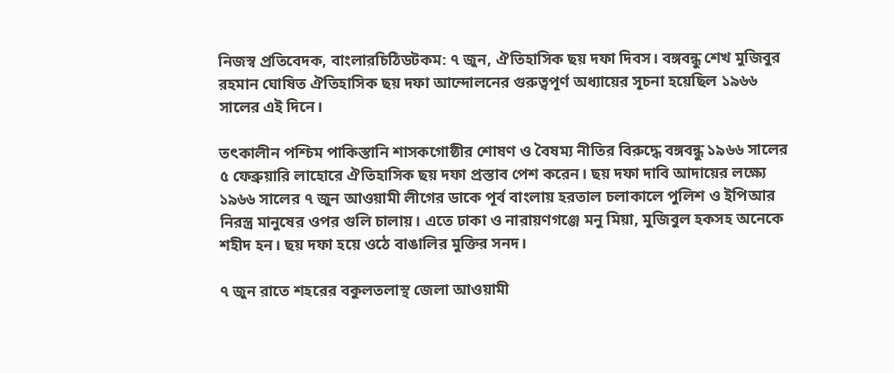নিজস্ব প্রতিবেদক, বাংলারচিঠিডটকম: ৭ জুন, ঐতিহাসিক ছয় দফা দিবস। বঙ্গবন্ধু শেখ মুজিবুর রহমান ঘোষিত ঐতিহাসিক ছয় দফা আন্দোলনের গুরুত্বপূর্ণ অধ্যায়ের সূচনা হয়েছিল ১৯৬৬ সালের এই দিনে।

তৎকালীন পশ্চিম পাকিস্তানি শাসকগোষ্ঠীর শোষণ ও বৈষম্য নীতির বিরুদ্ধে বঙ্গবন্ধু ১৯৬৬ সালের ৫ ফেব্রুয়ারি লাহোরে ঐতিহাসিক ছয় দফা প্রস্তাব পেশ করেন। ছয় দফা দাবি আদায়ের লক্ষ্যে ১৯৬৬ সালের ৭ জুন আওয়ামী লীগের ডাকে পূর্ব বাংলায় হরতাল চলাকালে পুলিশ ও ইপিআর নিরস্ত্র মানুষের ওপর গুলি চালায়। এতে ঢাকা ও নারায়ণগঞ্জে মনু মিয়া, মুজিবুল হকসহ অনেকে শহীদ হন। ছয় দফা হয়ে ওঠে বাঙালির মুক্তির সনদ।

৭ জুন রাতে শহরের বকুলতলাস্থ জেলা আওয়ামী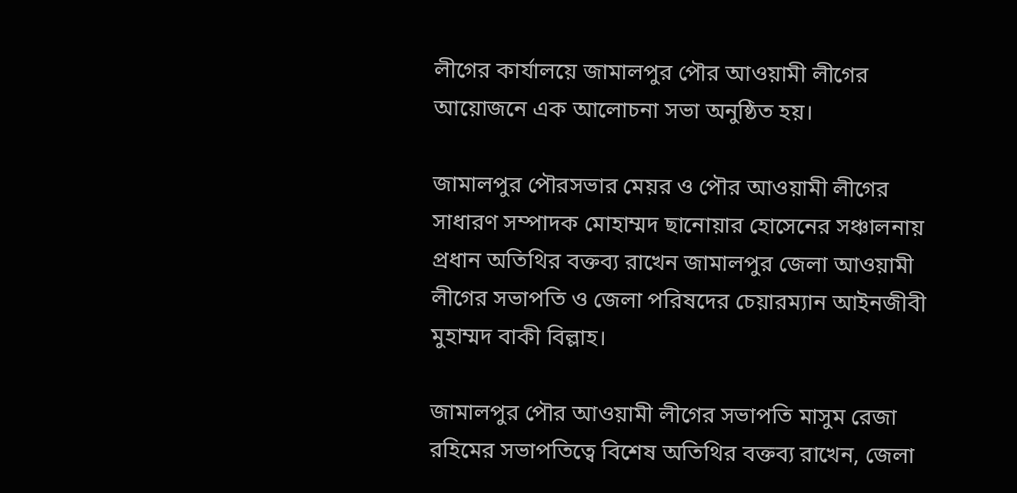লীগের কার্যালয়ে জামালপুর পৌর আওয়ামী লীগের আয়োজনে এক আলোচনা সভা অনুষ্ঠিত হয়।

জামালপুর পৌরসভার মেয়র ও পৌর আওয়ামী লীগের সাধারণ সম্পাদক মোহাম্মদ ছানোয়ার হোসেনের সঞ্চালনায় প্রধান অতিথির বক্তব্য রাখেন জামালপুর জেলা আওয়ামী লীগের সভাপতি ও জেলা পরিষদের চেয়ারম্যান আইনজীবী মুহাম্মদ বাকী বিল্লাহ।

জামালপুর পৌর আওয়ামী লীগের সভাপতি মাসুম রেজা রহিমের সভাপতিত্বে বিশেষ অতিথির বক্তব্য রাখেন, জেলা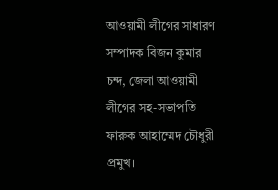আওয়ামী লীগের সাধারণ সম্পাদক বিজন কুমার চন্দ, জেলা আওয়ামী লীগের সহ-সভাপতি ফারুক আহাম্মেদ চৌধুরী প্রমুখ।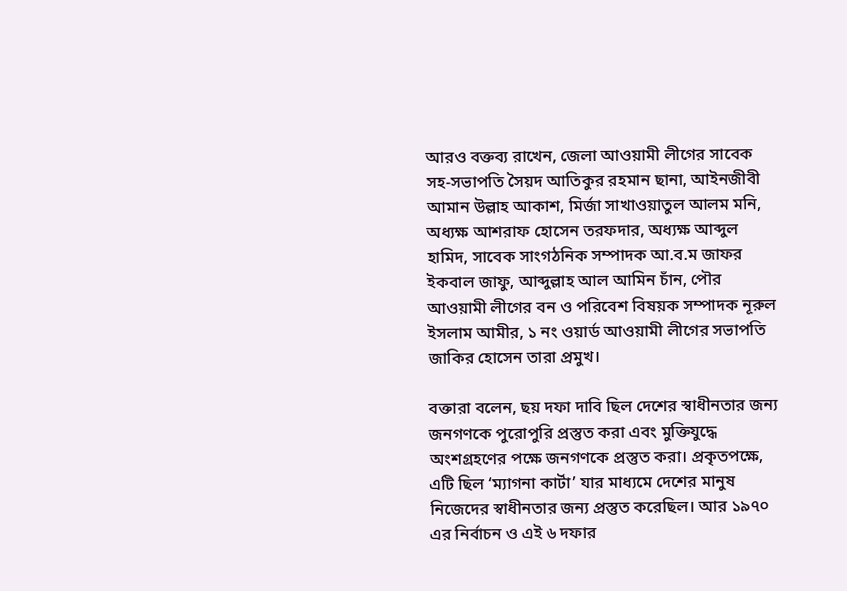আরও বক্তব্য রাখেন, জেলা আওয়ামী লীগের সাবেক সহ-সভাপতি সৈয়দ আতিকুর রহমান ছানা, আইনজীবী আমান উল্লাহ আকাশ, মির্জা সাখাওয়াতুল আলম মনি, অধ্যক্ষ আশরাফ হোসেন তরফদার, অধ্যক্ষ আব্দুল হামিদ, সাবেক সাংগঠনিক সম্পাদক আ.ব.ম জাফর ইকবাল জাফু, আব্দুল্লাহ আল আমিন চাঁন, পৌর আওয়ামী লীগের বন ও পরিবেশ বিষয়ক সম্পাদক নূরুল ইসলাম আমীর, ১ নং ওয়ার্ড আওয়ামী লীগের সভাপতি জাকির হোসেন তারা প্রমুখ।

বক্তারা বলেন, ছয় দফা দাবি ছিল দেশের স্বাধীনতার জন্য জনগণকে পুরোপুরি প্রস্তুত করা এবং মুক্তিযুদ্ধে অংশগ্রহণের পক্ষে জনগণকে প্রস্তুত করা। প্রকৃতপক্ষে, এটি ছিল ‘ম্যাগনা কার্টা’ যার মাধ্যমে দেশের মানুষ নিজেদের স্বাধীনতার জন্য প্রস্তুত করেছিল। আর ১৯৭০ এর নির্বাচন ও এই ৬ দফার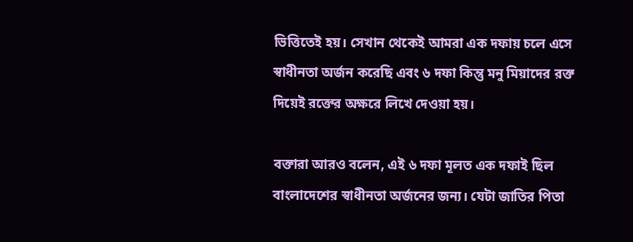ভিত্তিতেই হয়। সেখান থেকেই আমরা এক দফায় চলে এসে স্বাধীনতা অর্জন করেছি এবং ৬ দফা কিন্তু মনু মিয়াদের রক্ত দিয়েই রক্তের অক্ষরে লিখে দেওয়া হয়।

বক্তারা আরও বলেন, এই ৬ দফা মূলত এক দফাই ছিল বাংলাদেশের স্বাধীনতা অর্জনের জন্য। যেটা জাতির পিতা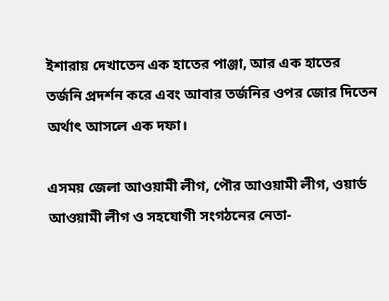ইশারায় দেখাতেন এক হাতের পাঞ্জা, আর এক হাতের তর্জনি প্রদর্শন করে এবং আবার তর্জনির ওপর জোর দিতেন অর্থাৎ আসলে এক দফা।

এসময় জেলা আওয়ামী লীগ, পৌর আওয়ামী লীগ, ওয়ার্ড আওয়ামী লীগ ও সহযোগী সংগঠনের নেতা-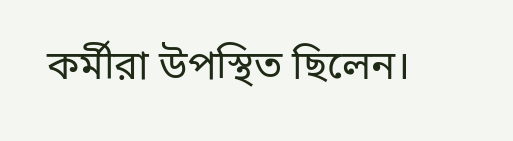কর্মীরা উপস্থিত ছিলেন।